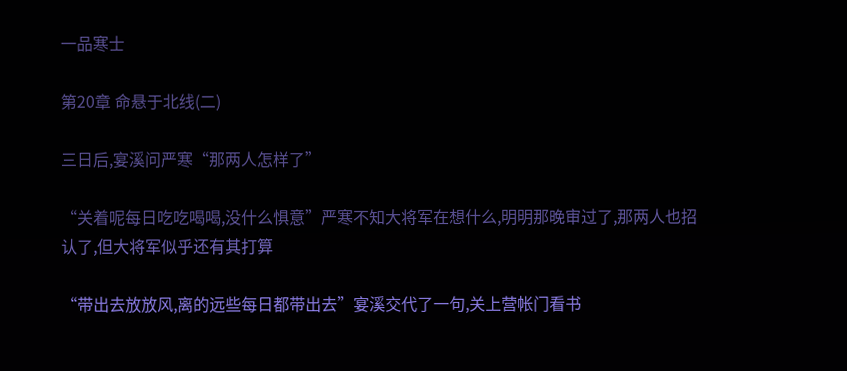一品寒士

第20章 命悬于北线(二)

三日后,宴溪问严寒“那两人怎样了”

“关着呢每日吃吃喝喝,没什么惧意”严寒不知大将军在想什么,明明那晚审过了,那两人也招认了,但大将军似乎还有其打算

“带出去放放风,离的远些每日都带出去”宴溪交代了一句,关上营帐门看书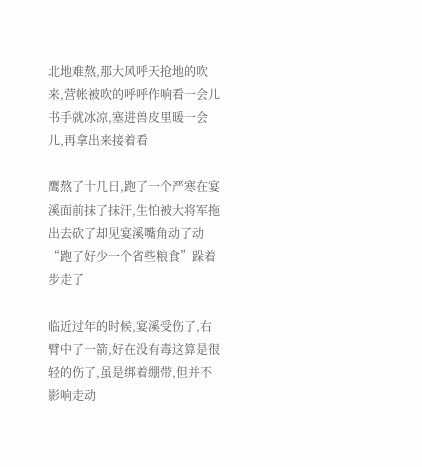北地难熬,那大风呼天抢地的吹来,营帐被吹的呼呼作响看一会儿书手就冰凉,塞进兽皮里暖一会儿,再拿出来接着看

鹰熬了十几日,跑了一个严寒在宴溪面前抹了抹汗,生怕被大将军拖出去砍了却见宴溪嘴角动了动“跑了好少一个省些粮食”跺着步走了

临近过年的时候,宴溪受伤了,右臂中了一箭,好在没有毒这算是很轻的伤了,虽是绑着绷带,但并不影响走动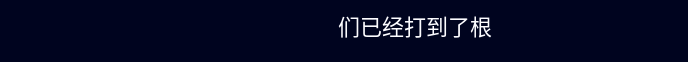们已经打到了根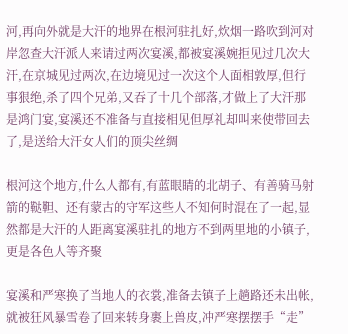河,再向外就是大汗的地界在根河驻扎好,炊烟一路吹到河对岸忽查大汗派人来请过两次宴溪,都被宴溪婉拒见过几次大汗,在京城见过两次,在边境见过一次这个人面相敦厚,但行事狠绝,杀了四个兄弟,又吞了十几个部落,才做上了大汗那是鸿门宴,宴溪还不准备与直接相见但厚礼却叫来使带回去了,是送给大汗女人们的顶尖丝绸

根河这个地方,什么人都有,有蓝眼睛的北胡子、有善骑马射箭的鞑靼、还有蒙古的守军这些人不知何时混在了一起,显然都是大汗的人距离宴溪驻扎的地方不到两里地的小镇子,更是各色人等齐聚

宴溪和严寒换了当地人的衣裳,准备去镇子上趟路还未出帐,就被狂风暴雪卷了回来转身裹上兽皮,冲严寒摆摆手“走”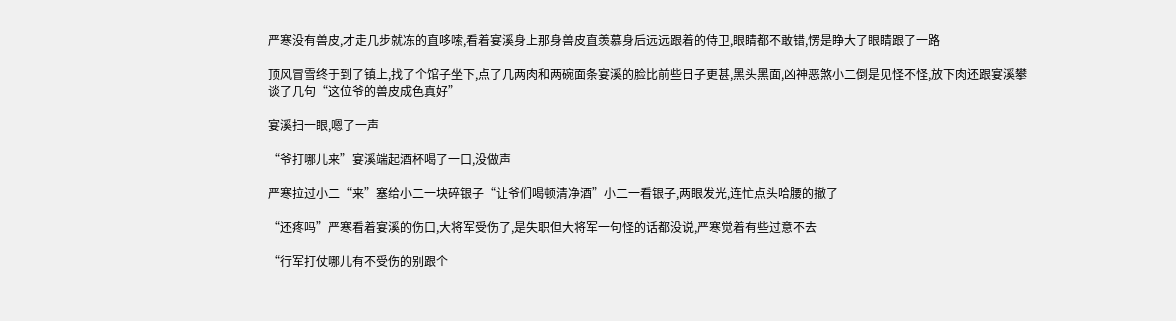严寒没有兽皮,才走几步就冻的直哆嗦,看着宴溪身上那身兽皮直羡慕身后远远跟着的侍卫,眼睛都不敢错,愣是睁大了眼睛跟了一路

顶风冒雪终于到了镇上,找了个馆子坐下,点了几两肉和两碗面条宴溪的脸比前些日子更甚,黑头黑面,凶神恶煞小二倒是见怪不怪,放下肉还跟宴溪攀谈了几句“这位爷的兽皮成色真好”

宴溪扫一眼,嗯了一声

“爷打哪儿来”宴溪端起酒杯喝了一口,没做声

严寒拉过小二“来”塞给小二一块碎银子“让爷们喝顿清净酒”小二一看银子,两眼发光,连忙点头哈腰的撤了

“还疼吗”严寒看着宴溪的伤口,大将军受伤了,是失职但大将军一句怪的话都没说,严寒觉着有些过意不去

“行军打仗哪儿有不受伤的别跟个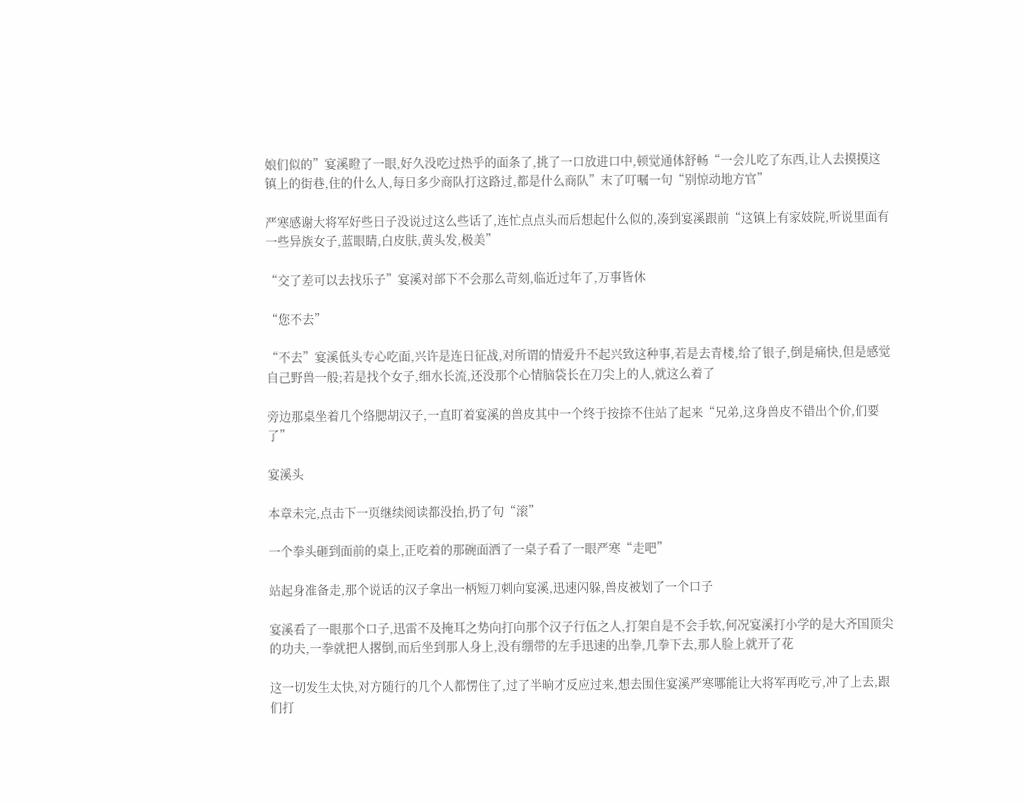娘们似的”宴溪瞪了一眼,好久没吃过热乎的面条了,挑了一口放进口中,顿觉通体舒畅“一会儿吃了东西,让人去摸摸这镇上的街巷,住的什么人,每日多少商队打这路过,都是什么商队”末了叮嘱一句“别惊动地方官”

严寒感谢大将军好些日子没说过这么些话了,连忙点点头而后想起什么似的,凑到宴溪跟前“这镇上有家妓院,听说里面有一些异族女子,蓝眼睛,白皮肤,黄头发,极美”

“交了差可以去找乐子”宴溪对部下不会那么苛刻,临近过年了,万事皆休

“您不去”

“不去”宴溪低头专心吃面,兴许是连日征战,对所谓的情爱升不起兴致这种事,若是去青楼,给了银子,倒是痛快,但是感觉自己野兽一般;若是找个女子,细水长流,还没那个心情脑袋长在刀尖上的人,就这么着了

旁边那桌坐着几个络腮胡汉子,一直盯着宴溪的兽皮其中一个终于按捺不住站了起来“兄弟,这身兽皮不错出个价,们要了”

宴溪头

本章未完,点击下一页继续阅读都没抬,扔了句“滚”

一个拳头砸到面前的桌上,正吃着的那碗面洒了一桌子看了一眼严寒“走吧”

站起身准备走,那个说话的汉子拿出一柄短刀刺向宴溪,迅速闪躲,兽皮被划了一个口子

宴溪看了一眼那个口子,迅雷不及掩耳之势向打向那个汉子行伍之人,打架自是不会手软,何况宴溪打小学的是大齐国顶尖的功夫,一拳就把人撂倒,而后坐到那人身上,没有绷带的左手迅速的出拳,几拳下去,那人脸上就开了花

这一切发生太快,对方随行的几个人都愣住了,过了半晌才反应过来,想去围住宴溪严寒哪能让大将军再吃亏,冲了上去,跟们打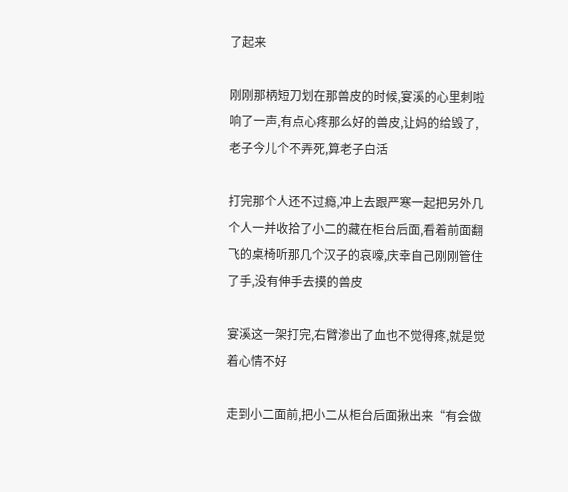了起来

刚刚那柄短刀划在那兽皮的时候,宴溪的心里刺啦响了一声,有点心疼那么好的兽皮,让妈的给毁了,老子今儿个不弄死,算老子白活

打完那个人还不过瘾,冲上去跟严寒一起把另外几个人一并收拾了小二的藏在柜台后面,看着前面翻飞的桌椅听那几个汉子的哀嚎,庆幸自己刚刚管住了手,没有伸手去摸的兽皮

宴溪这一架打完,右臂渗出了血也不觉得疼,就是觉着心情不好

走到小二面前,把小二从柜台后面揪出来“有会做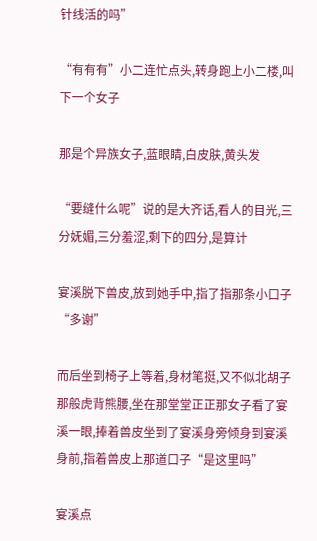针线活的吗”

“有有有”小二连忙点头,转身跑上小二楼,叫下一个女子

那是个异族女子,蓝眼睛,白皮肤,黄头发

“要缝什么呢”说的是大齐话,看人的目光,三分妩媚,三分羞涩,剩下的四分,是算计

宴溪脱下兽皮,放到她手中,指了指那条小口子“多谢”

而后坐到椅子上等着,身材笔挺,又不似北胡子那般虎背熊腰,坐在那堂堂正正那女子看了宴溪一眼,捧着兽皮坐到了宴溪身旁倾身到宴溪身前,指着兽皮上那道口子“是这里吗”

宴溪点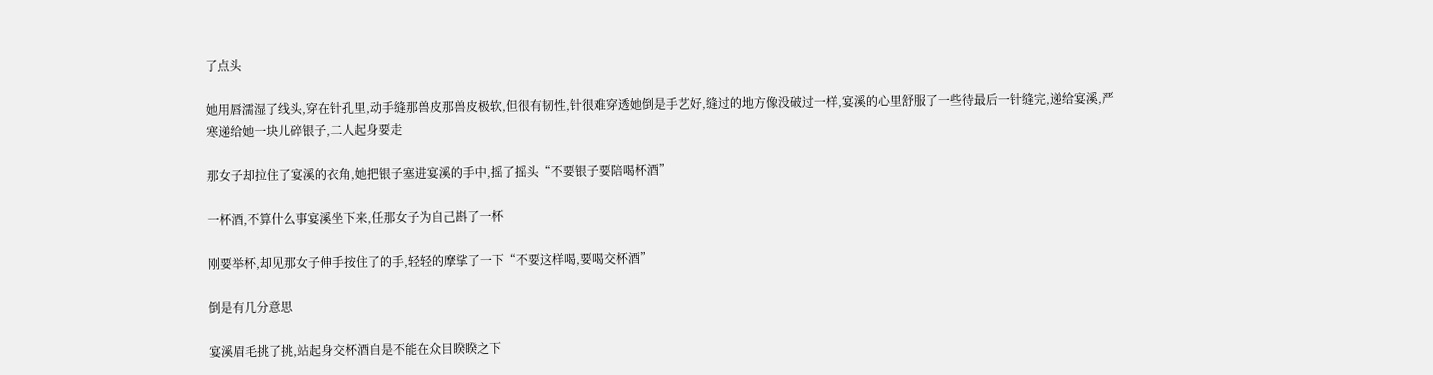了点头

她用唇濡湿了线头,穿在针孔里,动手缝那兽皮那兽皮极软,但很有韧性,针很难穿透她倒是手艺好,缝过的地方像没破过一样,宴溪的心里舒服了一些待最后一针缝完,递给宴溪,严寒递给她一块儿碎银子,二人起身要走

那女子却拉住了宴溪的衣角,她把银子塞进宴溪的手中,摇了摇头“不要银子要陪喝杯酒”

一杯酒,不算什么事宴溪坐下来,任那女子为自己斟了一杯

刚要举杯,却见那女子伸手按住了的手,轻轻的摩挲了一下“不要这样喝,要喝交杯酒”

倒是有几分意思

宴溪眉毛挑了挑,站起身交杯酒自是不能在众目睽睽之下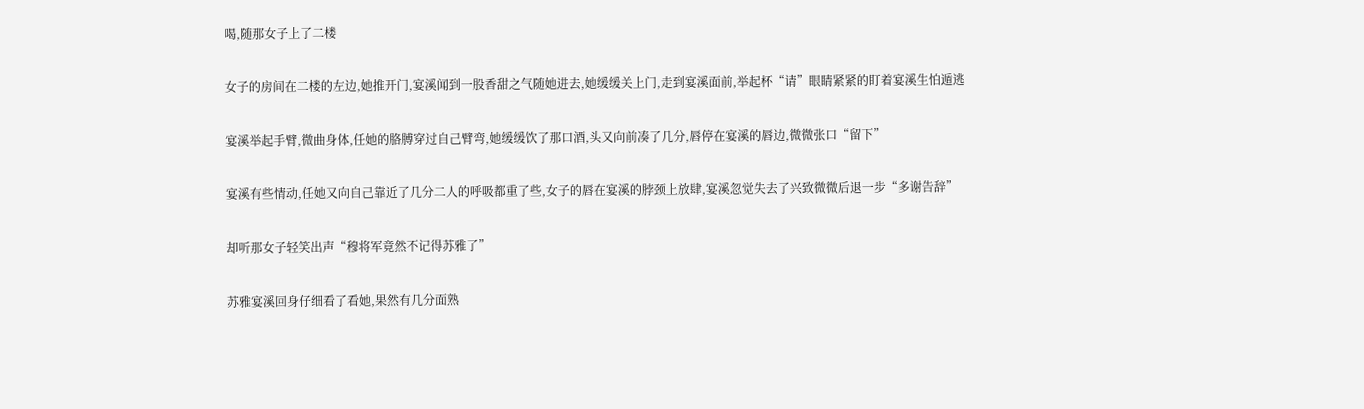喝,随那女子上了二楼

女子的房间在二楼的左边,她推开门,宴溪闻到一股香甜之气随她进去,她缓缓关上门,走到宴溪面前,举起杯“请”眼睛紧紧的盯着宴溪生怕遁逃

宴溪举起手臂,微曲身体,任她的胳膊穿过自己臂弯,她缓缓饮了那口酒,头又向前凑了几分,唇停在宴溪的唇边,微微张口“留下”

宴溪有些情动,任她又向自己靠近了几分二人的呼吸都重了些,女子的唇在宴溪的脖颈上放肆,宴溪忽觉失去了兴致微微后退一步“多谢告辞”

却听那女子轻笑出声“穆将军竟然不记得苏雅了”

苏雅宴溪回身仔细看了看她,果然有几分面熟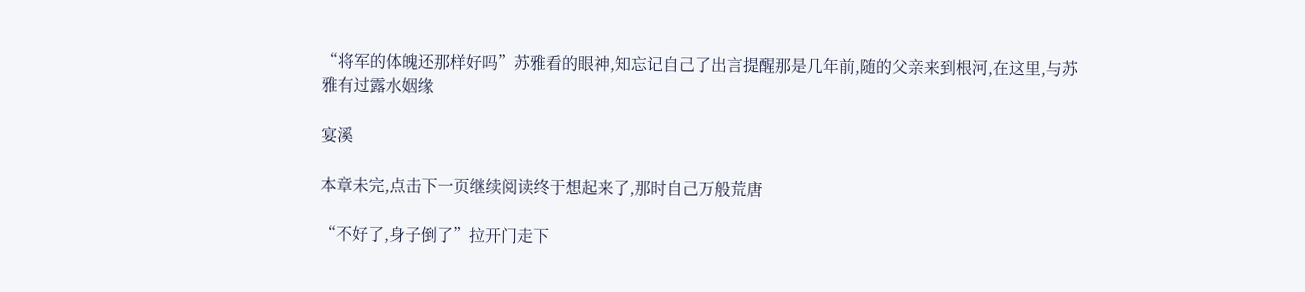“将军的体魄还那样好吗”苏雅看的眼神,知忘记自己了出言提醒那是几年前,随的父亲来到根河,在这里,与苏雅有过露水姻缘

宴溪

本章未完,点击下一页继续阅读终于想起来了,那时自己万般荒唐

“不好了,身子倒了”拉开门走下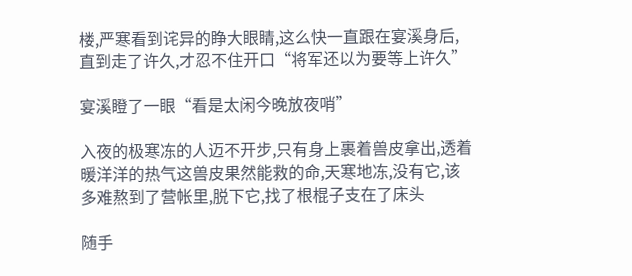楼,严寒看到诧异的睁大眼睛,这么快一直跟在宴溪身后,直到走了许久,才忍不住开口“将军还以为要等上许久”

宴溪瞪了一眼“看是太闲今晚放夜哨”

入夜的极寒冻的人迈不开步,只有身上裹着兽皮拿出,透着暖洋洋的热气这兽皮果然能救的命,天寒地冻,没有它,该多难熬到了营帐里,脱下它,找了根棍子支在了床头

随手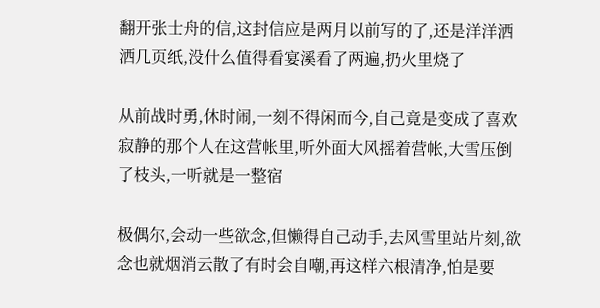翻开张士舟的信,这封信应是两月以前写的了,还是洋洋洒洒几页纸,没什么值得看宴溪看了两遍,扔火里烧了

从前战时勇,休时闹,一刻不得闲而今,自己竟是变成了喜欢寂静的那个人在这营帐里,听外面大风摇着营帐,大雪压倒了枝头,一听就是一整宿

极偶尔,会动一些欲念,但懒得自己动手,去风雪里站片刻,欲念也就烟消云散了有时会自嘲,再这样六根清净,怕是要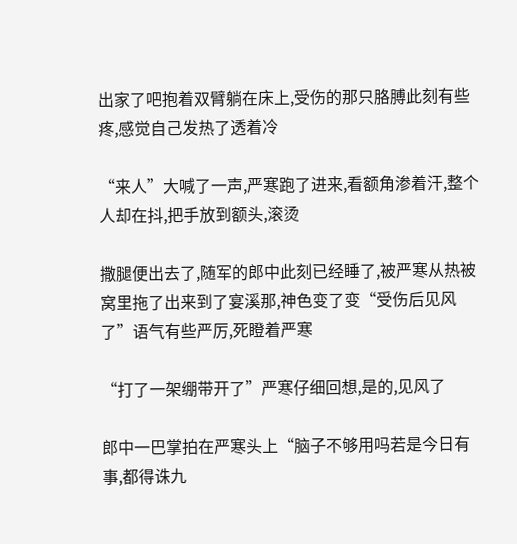出家了吧抱着双臂躺在床上,受伤的那只胳膊此刻有些疼,感觉自己发热了透着冷

“来人”大喊了一声,严寒跑了进来,看额角渗着汗,整个人却在抖,把手放到额头,滚烫

撒腿便出去了,随军的郎中此刻已经睡了,被严寒从热被窝里拖了出来到了宴溪那,神色变了变“受伤后见风了”语气有些严厉,死瞪着严寒

“打了一架绷带开了”严寒仔细回想,是的,见风了

郎中一巴掌拍在严寒头上“脑子不够用吗若是今日有事,都得诛九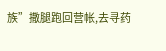族”撒腿跑回营帐,去寻药